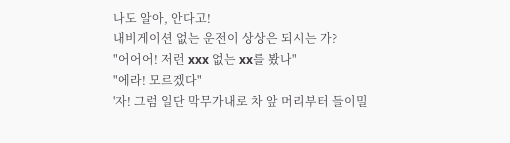나도 알아, 안다고!
내비게이션 없는 운전이 상상은 되시는 가?
"어어어! 저런 xxx 없는 xx를 봤나"
"에라! 모르겠다"
'자! 그럼 일단 막무가내로 차 앞 머리부터 들이밀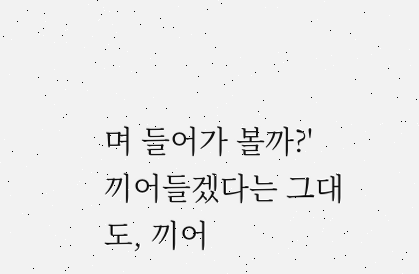며 들어가 볼까?'
끼어들겠다는 그대도, 끼어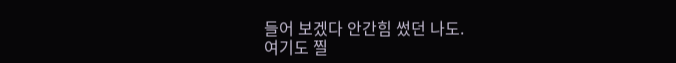들어 보겠다 안간힘 썼던 나도.
여기도 찔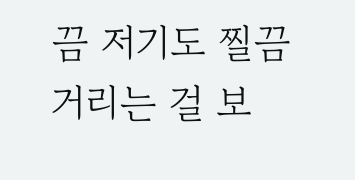끔 저기도 찔끔 거리는 걸 보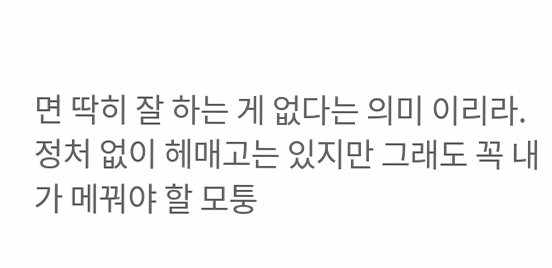면 딱히 잘 하는 게 없다는 의미 이리라. 정처 없이 헤매고는 있지만 그래도 꼭 내가 메꿔야 할 모퉁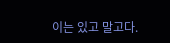이는 있고 말고다.